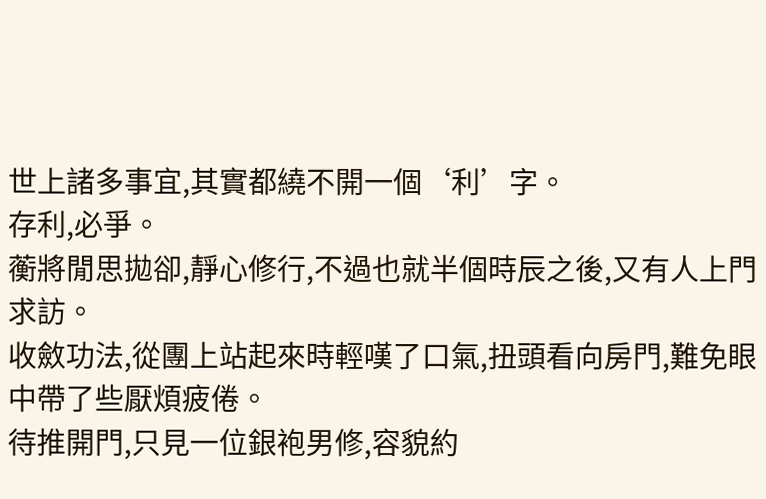世上諸多事宜,其實都繞不開一個‘利’字。
存利,必爭。
蘅將閒思拋卻,靜心修行,不過也就半個時辰之後,又有人上門求訪。
收斂功法,從團上站起來時輕嘆了口氣,扭頭看向房門,難免眼中帶了些厭煩疲倦。
待推開門,只見一位銀袍男修,容貌約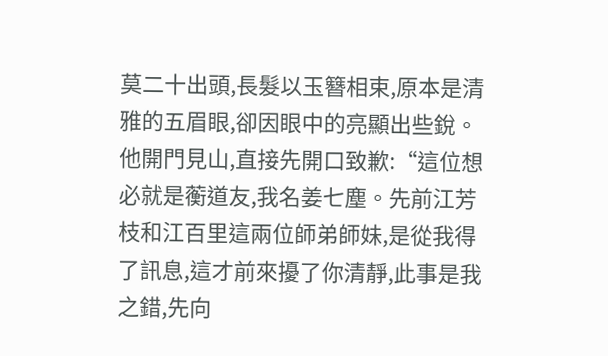莫二十出頭,長髮以玉簪相束,原本是清雅的五眉眼,卻因眼中的亮顯出些銳。
他開門見山,直接先開口致歉:“這位想必就是蘅道友,我名姜七塵。先前江芳枝和江百里這兩位師弟師妹,是從我得了訊息,這才前來擾了你清靜,此事是我之錯,先向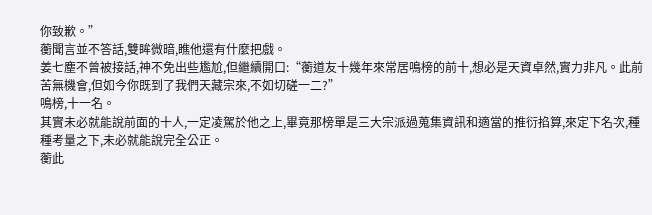你致歉。”
蘅聞言並不答話,雙眸微暗,瞧他還有什麼把戲。
姜七塵不曾被接話,神不免出些尷尬,但繼續開口:“蘅道友十幾年來常居鳴榜的前十,想必是天資卓然,實力非凡。此前苦無機會,但如今你既到了我們天藏宗來,不如切磋一二?”
鳴榜,十一名。
其實未必就能說前面的十人,一定凌駕於他之上,畢竟那榜單是三大宗派過蒐集資訊和適當的推衍掐算,來定下名次,種種考量之下,未必就能說完全公正。
蘅此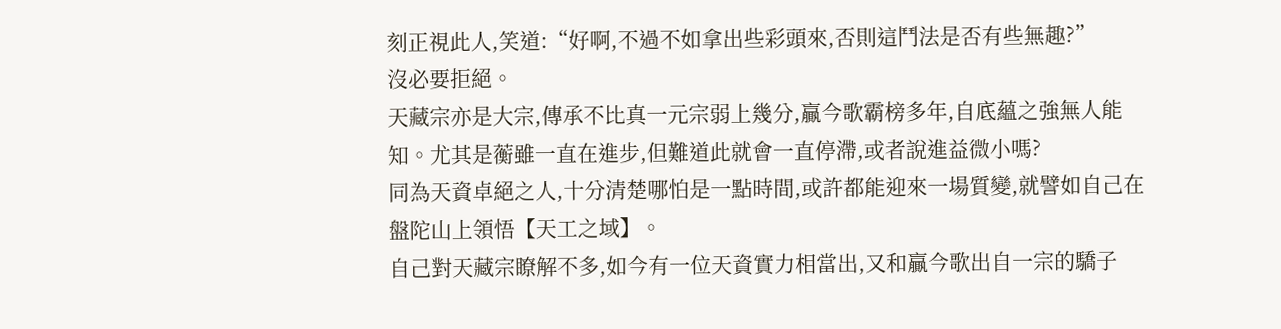刻正視此人,笑道:“好啊,不過不如拿出些彩頭來,否則這鬥法是否有些無趣?”
沒必要拒絕。
天藏宗亦是大宗,傳承不比真一元宗弱上幾分,贏今歌霸榜多年,自底蘊之強無人能知。尤其是蘅雖一直在進步,但難道此就會一直停滯,或者說進益微小嗎?
同為天資卓絕之人,十分清楚哪怕是一點時間,或許都能迎來一場質變,就譬如自己在盤陀山上領悟【天工之域】。
自己對天藏宗瞭解不多,如今有一位天資實力相當出,又和贏今歌出自一宗的驕子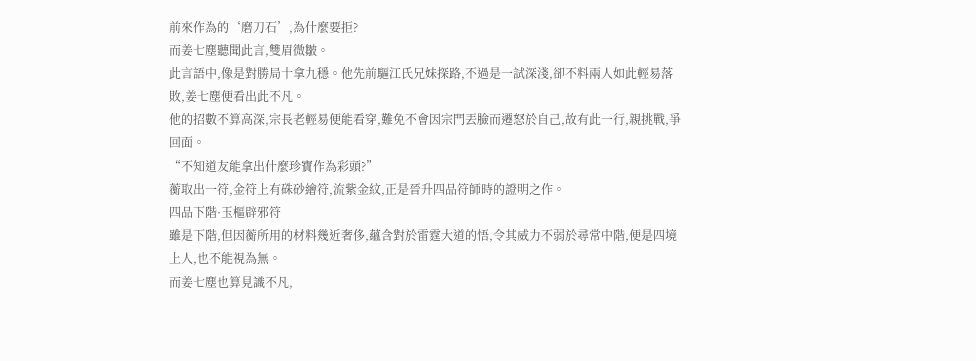前來作為的‘磨刀石’,為什麼要拒?
而姜七塵聽聞此言,雙眉微皺。
此言語中,像是對勝局十拿九穩。他先前驅江氏兄妹探路,不過是一試深淺,卻不料兩人如此輕易落敗,姜七塵便看出此不凡。
他的招數不算高深,宗長老輕易便能看穿,難免不會因宗門丟臉而遷怒於自己,故有此一行,親挑戰,爭回面。
“不知道友能拿出什麼珍寶作為彩頭?”
蘅取出一符,金符上有硃砂繪符,流紫金紋,正是晉升四品符師時的證明之作。
四品下階·玉樞辟邪符
雖是下階,但因蘅所用的材料幾近奢侈,蘊含對於雷霆大道的悟,令其威力不弱於尋常中階,便是四境上人,也不能視為無。
而姜七塵也算見識不凡,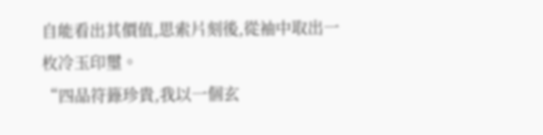自能看出其價值,思索片刻後,從袖中取出一枚冷玉印璽。
“四品符籙珍貴,我以一個玄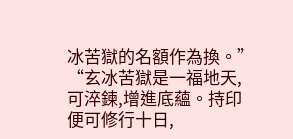冰苦獄的名額作為換。”
“玄冰苦獄是一福地天,可淬鍊,增進底蘊。持印便可修行十日,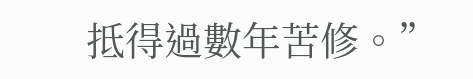抵得過數年苦修。”